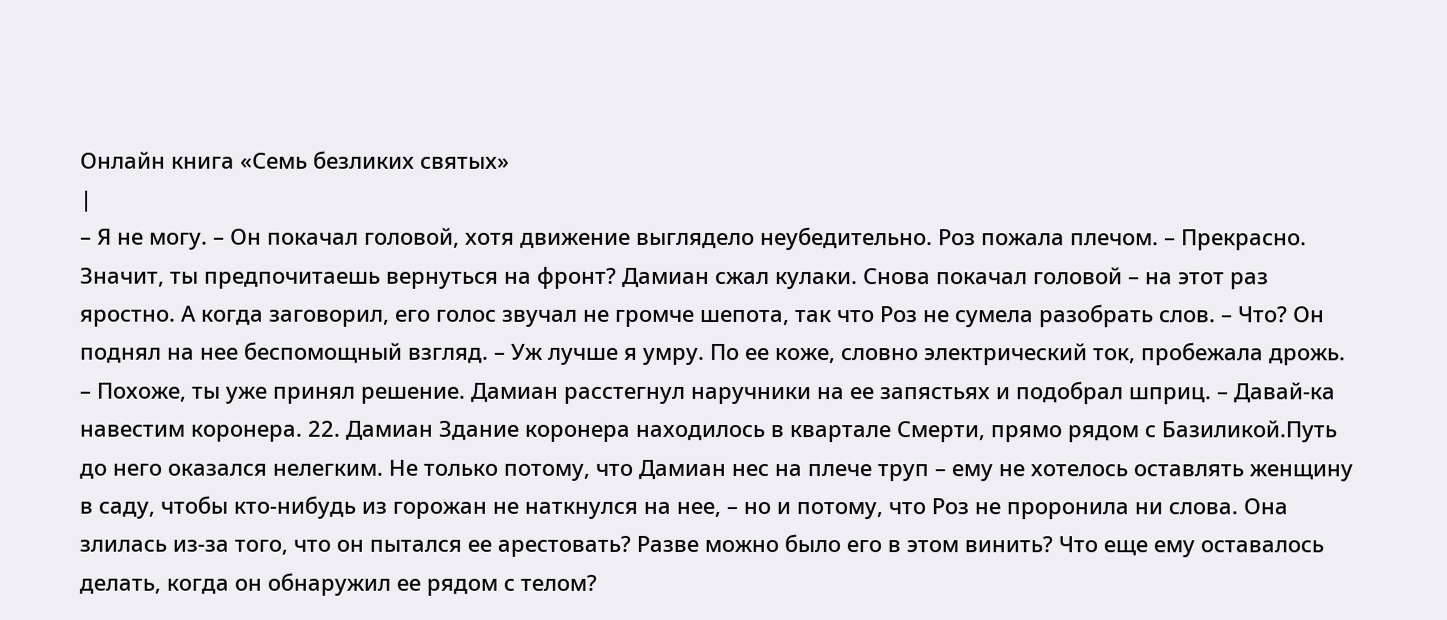Онлайн книга «Семь безликих святых»
|
– Я не могу. – Он покачал головой, хотя движение выглядело неубедительно. Роз пожала плечом. – Прекрасно. Значит, ты предпочитаешь вернуться на фронт? Дамиан сжал кулаки. Снова покачал головой – на этот раз яростно. А когда заговорил, его голос звучал не громче шепота, так что Роз не сумела разобрать слов. – Что? Он поднял на нее беспомощный взгляд. – Уж лучше я умру. По ее коже, словно электрический ток, пробежала дрожь. – Похоже, ты уже принял решение. Дамиан расстегнул наручники на ее запястьях и подобрал шприц. – Давай-ка навестим коронера. 22. Дамиан Здание коронера находилось в квартале Смерти, прямо рядом с Базиликой.Путь до него оказался нелегким. Не только потому, что Дамиан нес на плече труп – ему не хотелось оставлять женщину в саду, чтобы кто-нибудь из горожан не наткнулся на нее, – но и потому, что Роз не проронила ни слова. Она злилась из-за того, что он пытался ее арестовать? Разве можно было его в этом винить? Что еще ему оставалось делать, когда он обнаружил ее рядом с телом?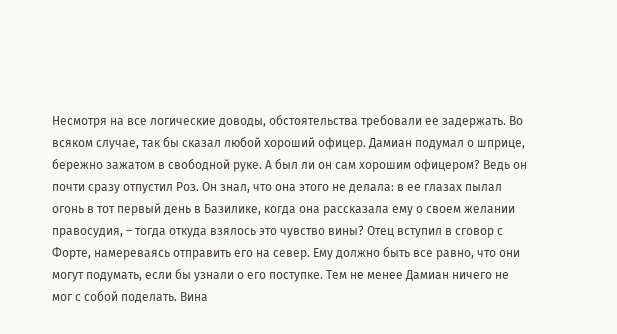Несмотря на все логические доводы, обстоятельства требовали ее задержать. Во всяком случае, так бы сказал любой хороший офицер. Дамиан подумал о шприце, бережно зажатом в свободной руке. А был ли он сам хорошим офицером? Ведь он почти сразу отпустил Роз. Он знал, что она этого не делала: в ее глазах пылал огонь в тот первый день в Базилике, когда она рассказала ему о своем желании правосудия, – тогда откуда взялось это чувство вины? Отец вступил в сговор с Форте, намереваясь отправить его на север. Ему должно быть все равно, что они могут подумать, если бы узнали о его поступке. Тем не менее Дамиан ничего не мог с собой поделать. Вина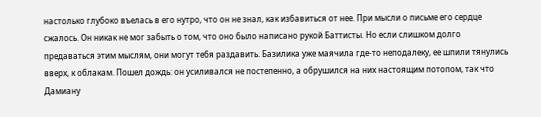настолько глубоко въелась в его нутро, что он не знал, как избавиться от нее. При мысли о письме его сердце сжалось. Он никак не мог забыть о том, что оно было написано рукой Баттисты. Но если слишком долго предаваться этим мыслям, они могут тебя раздавить. Базилика уже маячила где-то неподалеку, ее шпили тянулись вверх, к облакам. Пошел дождь: он усиливался не постепенно, а обрушился на них настоящим потопом, так что Дамиану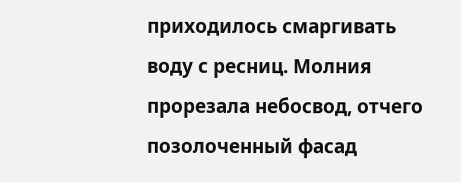приходилось смаргивать воду с ресниц. Молния прорезала небосвод, отчего позолоченный фасад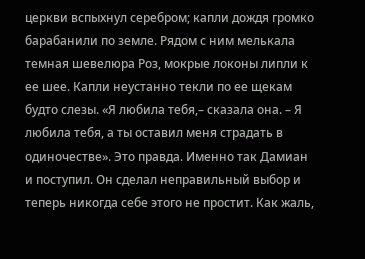церкви вспыхнул серебром; капли дождя громко барабанили по земле. Рядом с ним мелькала темная шевелюра Роз, мокрые локоны липли к ее шее. Капли неустанно текли по ее щекам будто слезы. «Я любила тебя,– сказала она. – Я любила тебя, а ты оставил меня страдать в одиночестве». Это правда. Именно так Дамиан и поступил. Он сделал неправильный выбор и теперь никогда себе этого не простит. Как жаль,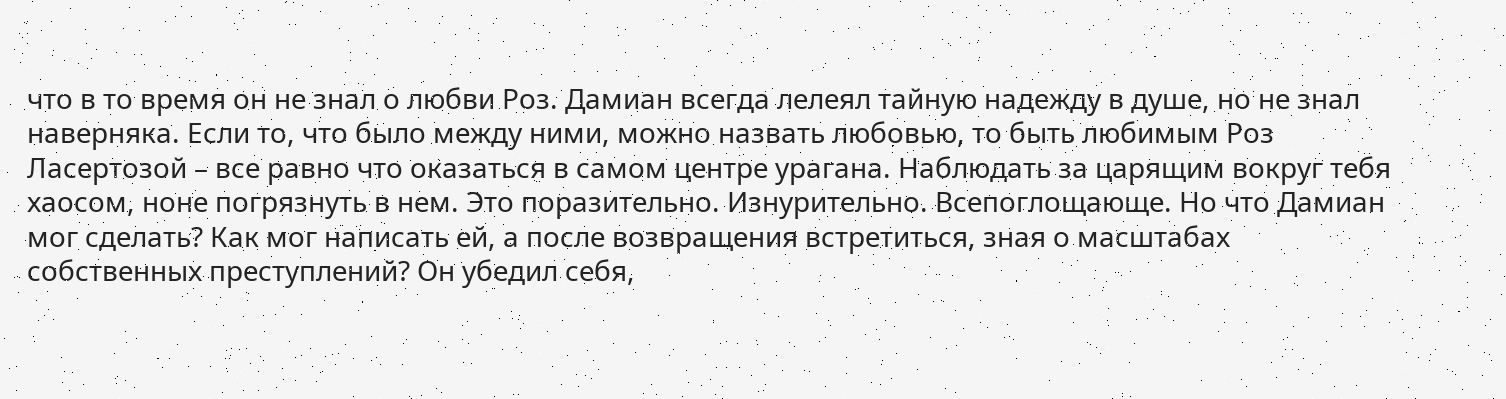что в то время он не знал о любви Роз. Дамиан всегда лелеял тайную надежду в душе, но не знал наверняка. Если то, что было между ними, можно назвать любовью, то быть любимым Роз Ласертозой – все равно что оказаться в самом центре урагана. Наблюдать за царящим вокруг тебя хаосом, ноне погрязнуть в нем. Это поразительно. Изнурительно. Всепоглощающе. Но что Дамиан мог сделать? Как мог написать ей, а после возвращения встретиться, зная о масштабах собственных преступлений? Он убедил себя,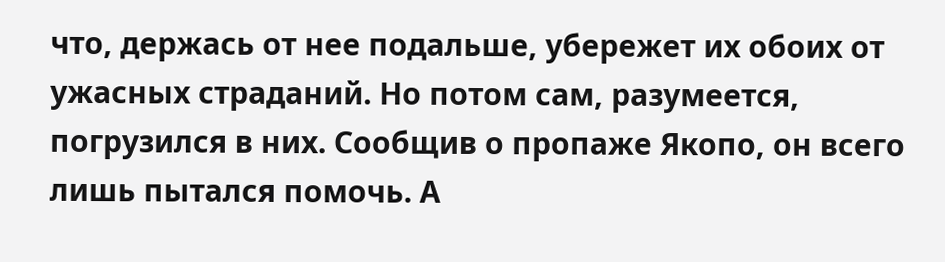что, держась от нее подальше, убережет их обоих от ужасных страданий. Но потом сам, разумеется, погрузился в них. Сообщив о пропаже Якопо, он всего лишь пытался помочь. А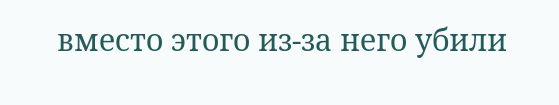вместо этого из-за него убили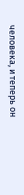человека, и теперь он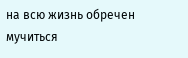на всю жизнь обречен мучиться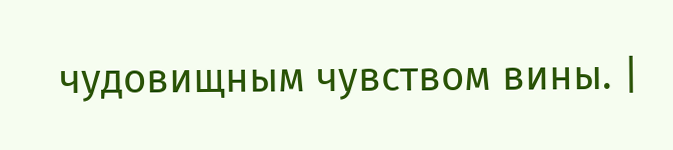чудовищным чувством вины. |